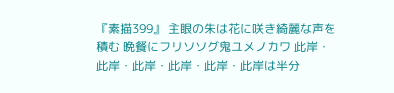『素描399』 主眼の朱は花に咲き綺麗な声を積む 晩餐にフリソソグ鬼ユメノカワ 此岸・此岸・此岸・此岸・此岸・此岸は半分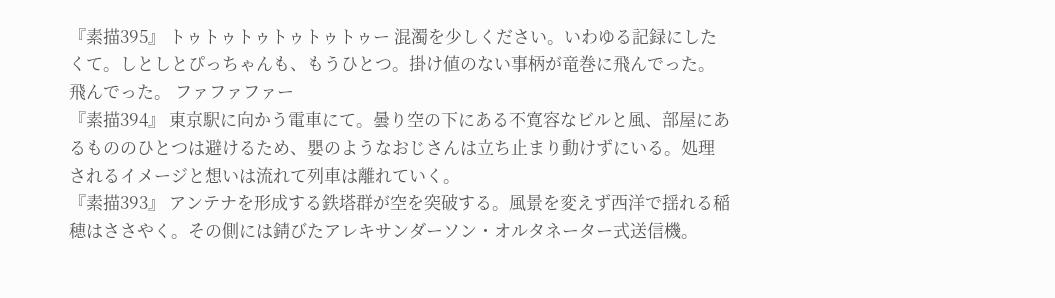『素描395』 トゥトゥトゥトゥトゥトゥー 混濁を少しください。いわゆる記録にしたくて。しとしとぴっちゃんも、もうひとつ。掛け値のない事柄が竜巻に飛んでった。飛んでった。 ファファファー
『素描394』 東京駅に向かう電車にて。曇り空の下にある不寛容なビルと風、部屋にあるもののひとつは避けるため、嬰のようなおじさんは立ち止まり動けずにいる。処理されるイメージと想いは流れて列車は離れていく。
『素描393』 アンテナを形成する鉄塔群が空を突破する。風景を変えず西洋で揺れる稲穂はささやく。その側には錆びたアレキサンダーソン・オルタネーター式送信機。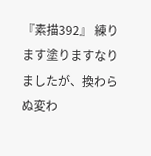『素描392』 練ります塗りますなりましたが、換わらぬ変わ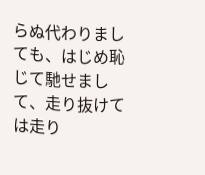らぬ代わりましても、はじめ恥じて馳せまして、走り抜けては走り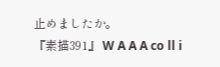止めましたか。
『素描391』 W A A A co ll i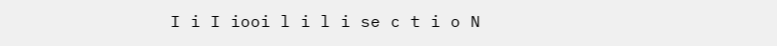I i I iooi l i l i se c t i o N